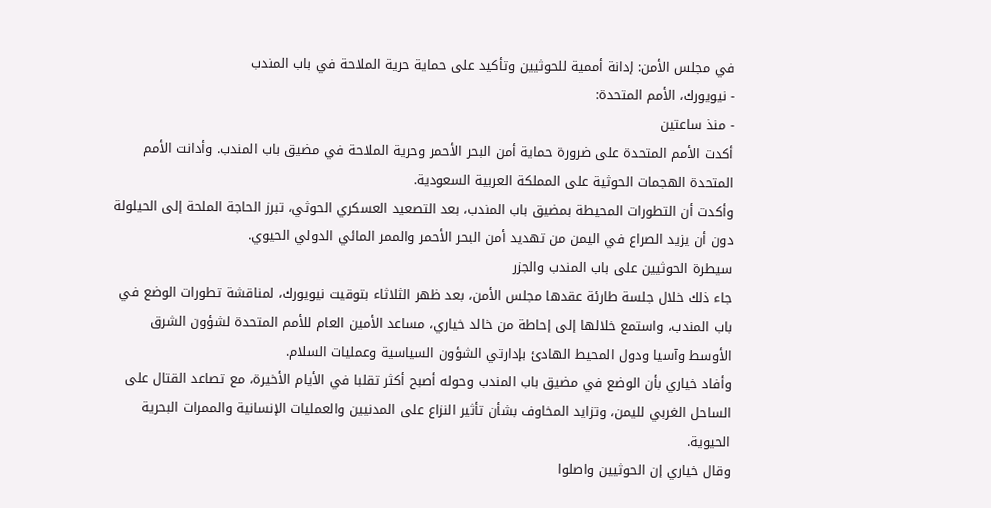في مجلس الأمن: إدانة أممية للحوثيين وتأكيد على حماية حرية الملاحة في باب المندب
- نيويورك، الأمم المتحدة:
- منذ ساعتين
أكدت الأمم المتحدة على ضرورة حماية أمن البحر الأحمر وحرية الملاحة في مضيق باب المندب. وأدانت الأمم المتحدة الهجمات الحوثية على المملكة العربية السعودية.
وأكدت أن التطورات المحيطة بمضيق باب المندب، بعد التصعيد العسكري الحوثي، تبرز الحاجة الملحة إلى الحيلولة دون أن يزيد الصراع في اليمن من تهديد أمن البحر الأحمر والممر المائي الدولي الحيوي.
سيطرة الحوثيين على باب المندب والجزر
جاء ذلك خلال جلسة طارئة عقدها مجلس الأمن، بعد ظهر الثلاثاء بتوقيت نيويورك، لمناقشة تطورات الوضع في باب المندب، واستمع خلالها إلى إحاطة من خالد خياري، مساعد الأمين العام للأمم المتحدة لشؤون الشرق الأوسط وآسيا ودول المحيط الهادئ بإدارتي الشؤون السياسية وعمليات السلام.
وأفاد خياري بأن الوضع في مضيق باب المندب وحوله أصبح أكثر تقلبا في الأيام الأخيرة، مع تصاعد القتال على الساحل الغربي لليمن، وتزايد المخاوف بشأن تأثير النزاع على المدنيين والعمليات الإنسانية والممرات البحرية الحيوية.
وقال خياري إن الحوثيين واصلوا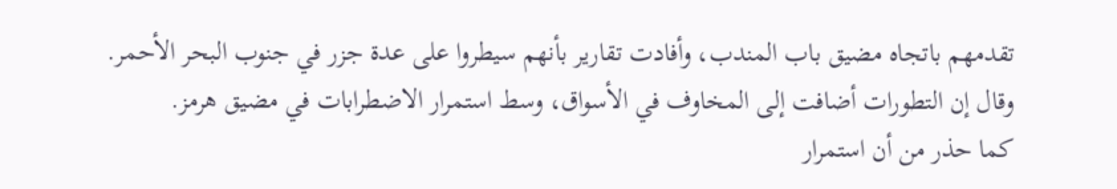تقدمهم باتجاه مضيق باب المندب، وأفادت تقارير بأنهم سيطروا على عدة جزر في جنوب البحر الأحمر.
وقال إن التطورات أضافت إلى المخاوف في الأسواق، وسط استمرار الاضطرابات في مضيق هرمز.
كما حذر من أن استمرار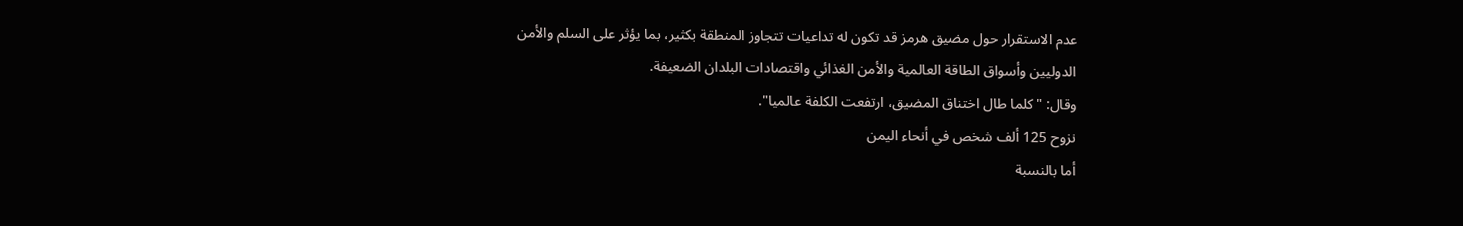عدم الاستقرار حول مضيق هرمز قد تكون له تداعيات تتجاوز المنطقة بكثير، بما يؤثر على السلم والأمن الدوليين وأسواق الطاقة العالمية والأمن الغذائي واقتصادات البلدان الضعيفة.
وقال: "كلما طال اختناق المضيق، ارتفعت الكلفة عالميا".
نزوح 125 ألف شخص في أنحاء اليمن
أما بالنسبة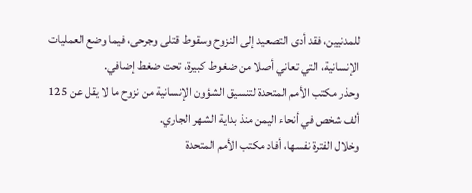للمدنيين، فقد أدى التصعيد إلى النزوح وسقوط قتلى وجرحى، فيما وضع العمليات الإنسانية، التي تعاني أصلا من ضغوط كبيرة، تحت ضغط إضافي.
وحذر مكتب الأمم المتحدة لتنسيق الشؤون الإنسانية من نزوح ما لا يقل عن 125 ألف شخص في أنحاء اليمن منذ بداية الشهر الجاري.
وخلال الفترة نفسها، أفاد مكتب الأمم المتحدة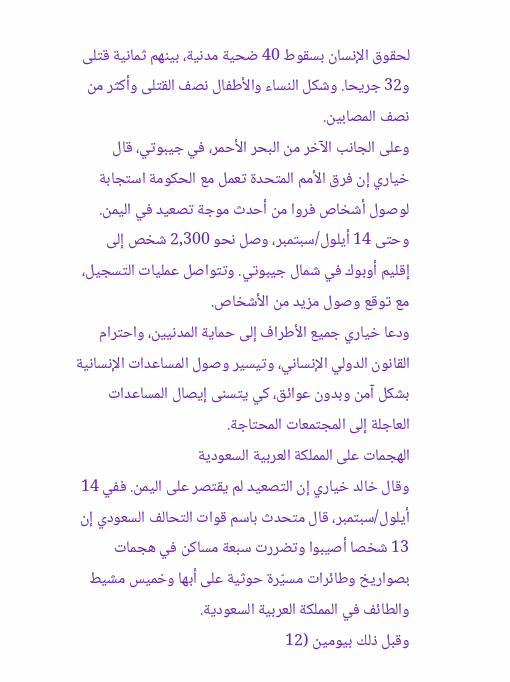لحقوق الإنسان بسقوط 40 ضحية مدنية، بينهم ثمانية قتلى و32 جريحا. وشكل النساء والأطفال نصف القتلى وأكثر من نصف المصابين.
وعلى الجانب الآخر من البحر الأحمر، في جيبوتي، قال خياري إن فرق الأمم المتحدة تعمل مع الحكومة استجابة لوصول أشخاص فروا من أحدث موجة تصعيد في اليمن. وحتى 14 أيلول/سبتمبر، وصل نحو 2,300 شخص إلى إقليم أوبوك في شمال جيبوتي. وتتواصل عمليات التسجيل، مع توقع وصول مزيد من الأشخاص.
ودعا خياري جميع الأطراف إلى حماية المدنيين، واحترام القانون الدولي الإنساني، وتيسير وصول المساعدات الإنسانية بشكل آمن وبدون عوائق، كي يتسنى إيصال المساعدات العاجلة إلى المجتمعات المحتاجة.
الهجمات على المملكة العربية السعودية
وقال خالد خياري إن التصعيد لم يقتصر على اليمن. ففي 14 أيلول/سبتمبر، قال متحدث باسم قوات التحالف السعودي إن 13 شخصا أصيبوا وتضررت سبعة مساكن في هجمات بصواريخ وطائرات مسيّرة حوثية على أبها وخميس مشيط والطائف في المملكة العربية السعودية.
وقبل ذلك بيومين (12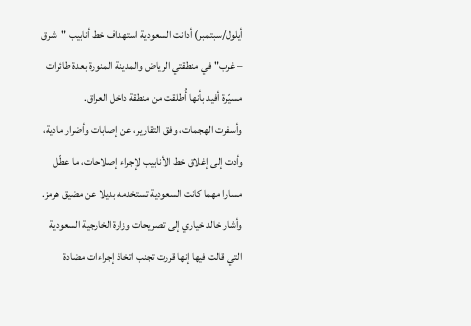أيلول/سبتمبر) أدانت السعودية استهداف خط أنابيب "شرق – غرب" في منطقتي الرياض والمدينة المنورة بعدة طائرات مسيّرة أفيد بأنها أُطلقت من منطقة داخل العراق.
وأسفرت الهجمات، وفق التقارير، عن إصابات وأضرار مادية، وأدت إلى إغلاق خط الأنابيب لإجراء إصلاحات، ما عطّل مسارا مهما كانت السعودية تستخدمه بديلا عن مضيق هرمز.
وأشار خالد خياري إلى تصريحات وزارة الخارجية السعودية التي قالت فيها إنها قررت تجنب اتخاذ إجراءات مضادة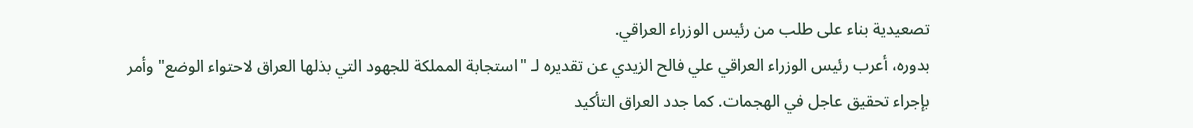تصعيدية بناء على طلب من رئيس الوزراء العراقي.
بدوره، أعرب رئيس الوزراء العراقي علي فالح الزيدي عن تقديره لـ "استجابة المملكة للجهود التي بذلها العراق لاحتواء الوضع" وأمر بإجراء تحقيق عاجل في الهجمات. كما جدد العراق التأكيد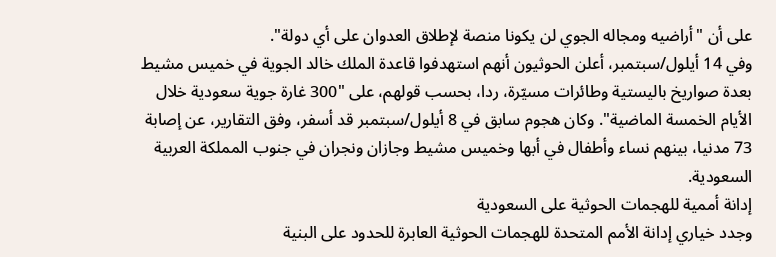على أن "أراضيه ومجاله الجوي لن يكونا منصة لإطلاق العدوان على أي دولة".
وفي 14 أيلول/سبتمبر، أعلن الحوثيون أنهم استهدفوا قاعدة الملك خالد الجوية في خميس مشيط بعدة صواريخ باليستية وطائرات مسيّرة، ردا، بحسب قولهم، على "300 غارة جوية سعودية خلال الأيام الخمسة الماضية". وكان هجوم سابق في 8 أيلول/سبتمبر قد أسفر، وفق التقارير، عن إصابة 73 مدنيا، بينهم نساء وأطفال في أبها وخميس مشيط وجازان ونجران في جنوب المملكة العربية السعودية.
إدانة أممية للهجمات الحوثية على السعودية
وجدد خياري إدانة الأمم المتحدة للهجمات الحوثية العابرة للحدود على البنية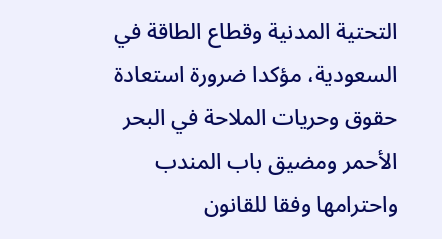التحتية المدنية وقطاع الطاقة في السعودية، مؤكدا ضرورة استعادة حقوق وحريات الملاحة في البحر الأحمر ومضيق باب المندب واحترامها وفقا للقانون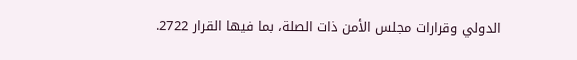الدولي وقرارات مجلس الأمن ذات الصلة، بما فيها القرار 2722.